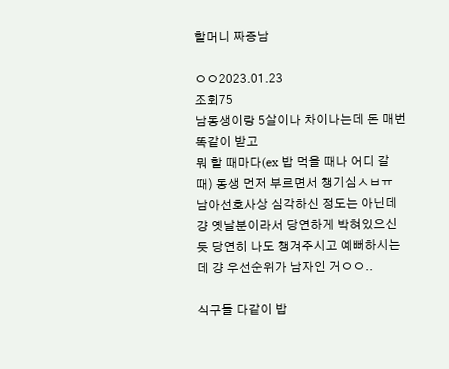할머니 짜증남

ㅇㅇ2023.01.23
조회75
남동생이랑 5살이나 차이나는데 돈 매번 똑같이 받고
뭐 할 때마다(ex 밥 먹을 때나 어디 갈 때) 동생 먼저 부르면서 챙기심ㅅㅂㅠ
남아선호사상 심각하신 정도는 아닌데 걍 옛날분이라서 당연하게 박혀있으신 듯 당연히 나도 챙겨주시고 예뻐하시는데 걍 우선순위가 남자인 거ㅇㅇ..

식구들 다같이 밥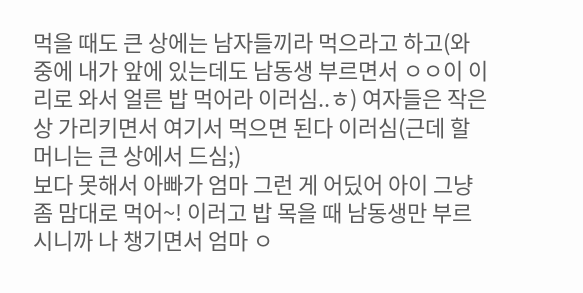먹을 때도 큰 상에는 남자들끼라 먹으라고 하고(와중에 내가 앞에 있는데도 남동생 부르면서 ㅇㅇ이 이리로 와서 얼른 밥 먹어라 이러심..ㅎ) 여자들은 작은 상 가리키면서 여기서 먹으면 된다 이러심(근데 할머니는 큰 상에서 드심;)
보다 못해서 아빠가 엄마 그런 게 어딨어 아이 그냥 좀 맘대로 먹어~! 이러고 밥 목을 때 남동생만 부르시니까 나 챙기면서 엄마 ㅇ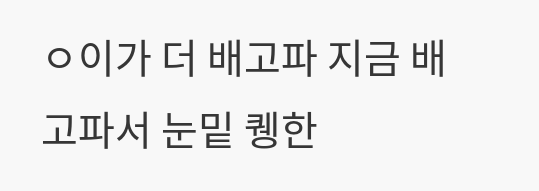ㅇ이가 더 배고파 지금 배고파서 눈밑 퀭한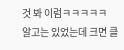것 봐 이럼ㅋㅋㅋㅋㅋ
알고는 있었는데 크면 클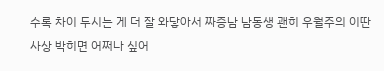수록 차이 두시는 게 더 잘 와닿아서 짜증남 남동생 괜히 우월주의 이딴 사상 박히면 어쩌나 싶어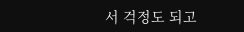서 걱정도 되고